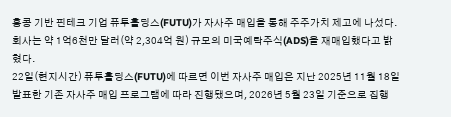홍콩 기반 핀테크 기업 퓨투홀딩스(FUTU)가 자사주 매입을 통해 주주가치 제고에 나섰다. 회사는 약 1억6천만 달러(약 2,304억 원) 규모의 미국예탁주식(ADS)을 재매입했다고 밝혔다.
22일(현지시간) 퓨투홀딩스(FUTU)에 따르면 이번 자사주 매입은 지난 2025년 11월 18일 발표한 기존 자사주 매입 프로그램에 따라 진행됐으며, 2026년 5월 23일 기준으로 집행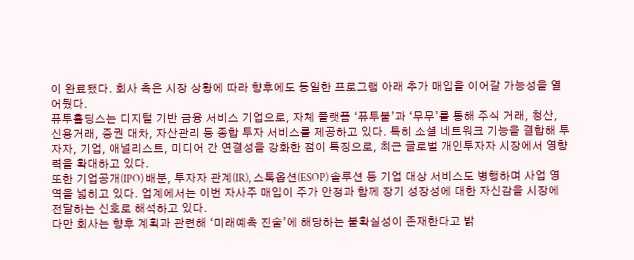이 완료됐다. 회사 측은 시장 상황에 따라 향후에도 동일한 프로그램 아래 추가 매입을 이어갈 가능성을 열어뒀다.
퓨투홀딩스는 디지털 기반 금융 서비스 기업으로, 자체 플랫폼 ‘퓨투불’과 ‘무무’를 통해 주식 거래, 청산, 신용거래, 증권 대차, 자산관리 등 종합 투자 서비스를 제공하고 있다. 특히 소셜 네트워크 기능을 결합해 투자자, 기업, 애널리스트, 미디어 간 연결성을 강화한 점이 특징으로, 최근 글로벌 개인투자자 시장에서 영향력을 확대하고 있다.
또한 기업공개(IPO) 배분, 투자자 관계(IR), 스톡옵션(ESOP) 솔루션 등 기업 대상 서비스도 병행하며 사업 영역을 넓히고 있다. 업계에서는 이번 자사주 매입이 주가 안정과 함께 장기 성장성에 대한 자신감을 시장에 전달하는 신호로 해석하고 있다.
다만 회사는 향후 계획과 관련해 ‘미래예측 진술’에 해당하는 불확실성이 존재한다고 밝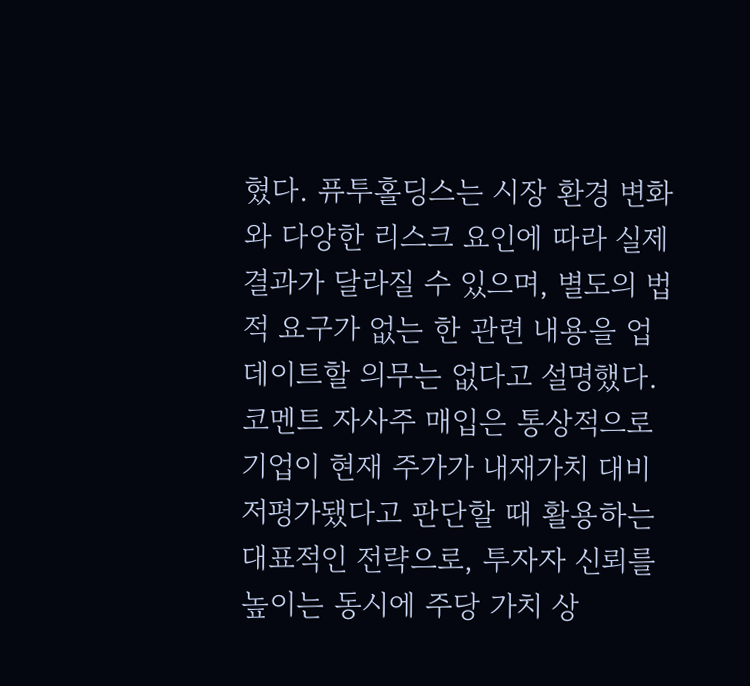혔다. 퓨투홀딩스는 시장 환경 변화와 다양한 리스크 요인에 따라 실제 결과가 달라질 수 있으며, 별도의 법적 요구가 없는 한 관련 내용을 업데이트할 의무는 없다고 설명했다. 코멘트 자사주 매입은 통상적으로 기업이 현재 주가가 내재가치 대비 저평가됐다고 판단할 때 활용하는 대표적인 전략으로, 투자자 신뢰를 높이는 동시에 주당 가치 상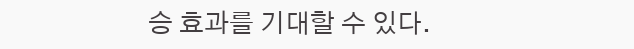승 효과를 기대할 수 있다.